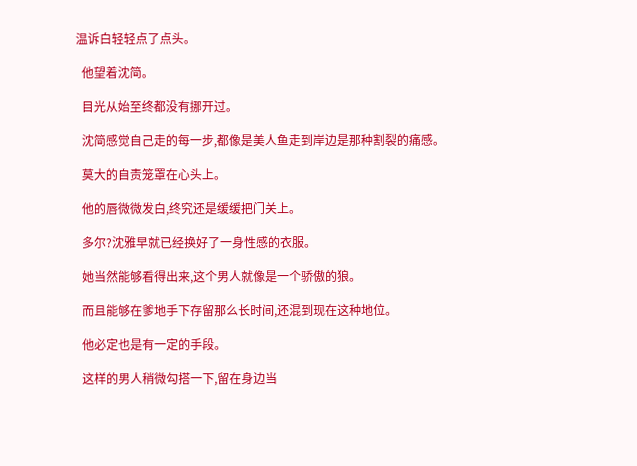温诉白轻轻点了点头。

  他望着沈简。

  目光从始至终都没有挪开过。

  沈简感觉自己走的每一步,都像是美人鱼走到岸边是那种割裂的痛感。

  莫大的自责笼罩在心头上。

  他的唇微微发白,终究还是缓缓把门关上。

  多尔?沈雅早就已经换好了一身性感的衣服。

  她当然能够看得出来,这个男人就像是一个骄傲的狼。

  而且能够在爹地手下存留那么长时间,还混到现在这种地位。

  他必定也是有一定的手段。

  这样的男人稍微勾搭一下,留在身边当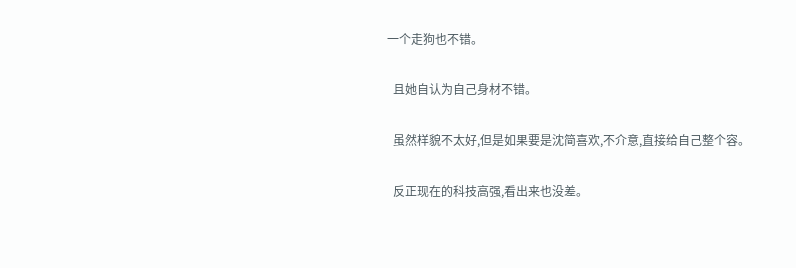一个走狗也不错。

  且她自认为自己身材不错。

  虽然样貌不太好,但是如果要是沈简喜欢,不介意,直接给自己整个容。

  反正现在的科技高强,看出来也没差。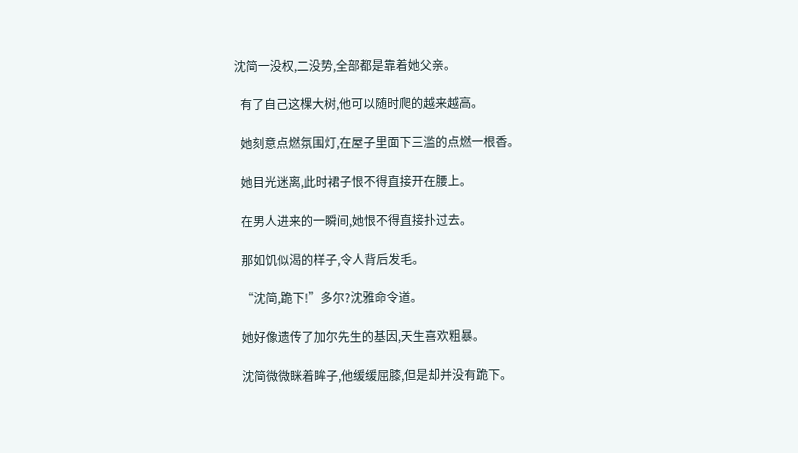沈简一没权,二没势,全部都是靠着她父亲。

  有了自己这棵大树,他可以随时爬的越来越高。

  她刻意点燃氛围灯,在屋子里面下三滥的点燃一根香。

  她目光迷离,此时裙子恨不得直接开在腰上。

  在男人进来的一瞬间,她恨不得直接扑过去。

  那如饥似渴的样子,令人背后发毛。

  “沈简,跪下!”多尔?沈雅命令道。

  她好像遗传了加尔先生的基因,天生喜欢粗暴。

  沈简微微眯着眸子,他缓缓屈膝,但是却并没有跪下。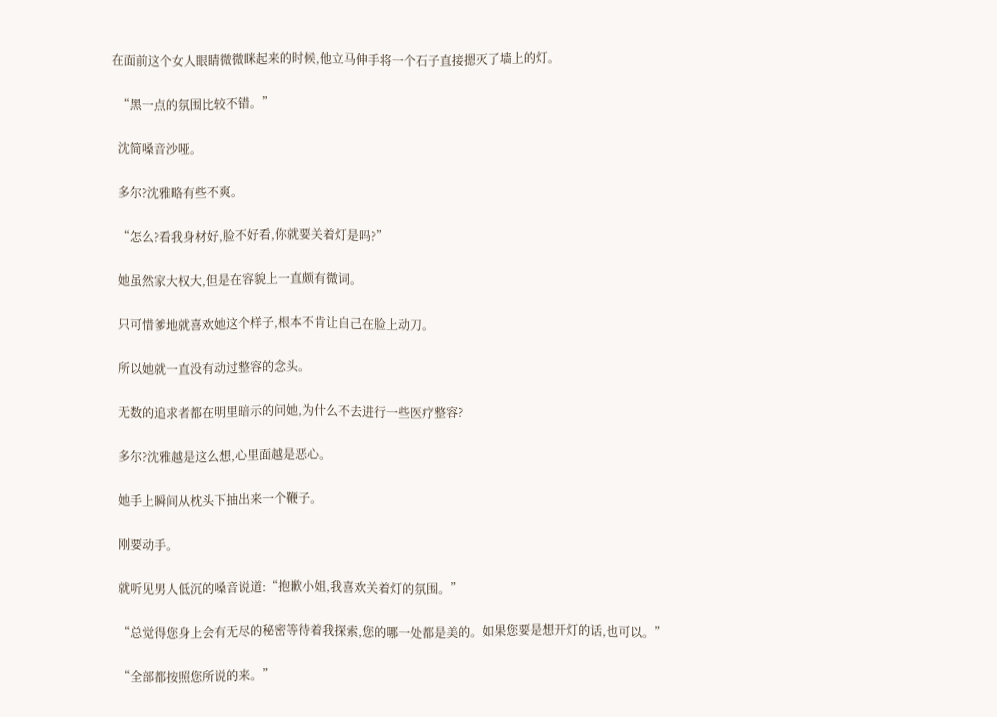在面前这个女人眼睛微微眯起来的时候,他立马伸手将一个石子直接摁灭了墙上的灯。

  “黑一点的氛围比较不错。”

  沈简嗓音沙哑。

  多尔?沈雅略有些不爽。

  “怎么?看我身材好,脸不好看,你就要关着灯是吗?”

  她虽然家大权大,但是在容貌上一直颇有微词。

  只可惜爹地就喜欢她这个样子,根本不肯让自己在脸上动刀。

  所以她就一直没有动过整容的念头。

  无数的追求者都在明里暗示的问她,为什么不去进行一些医疗整容?

  多尔?沈雅越是这么想,心里面越是恶心。

  她手上瞬间从枕头下抽出来一个鞭子。

  刚要动手。

  就听见男人低沉的嗓音说道:“抱歉小姐,我喜欢关着灯的氛围。”

  “总觉得您身上会有无尽的秘密等待着我探索,您的哪一处都是美的。如果您要是想开灯的话,也可以。”

  “全部都按照您所说的来。”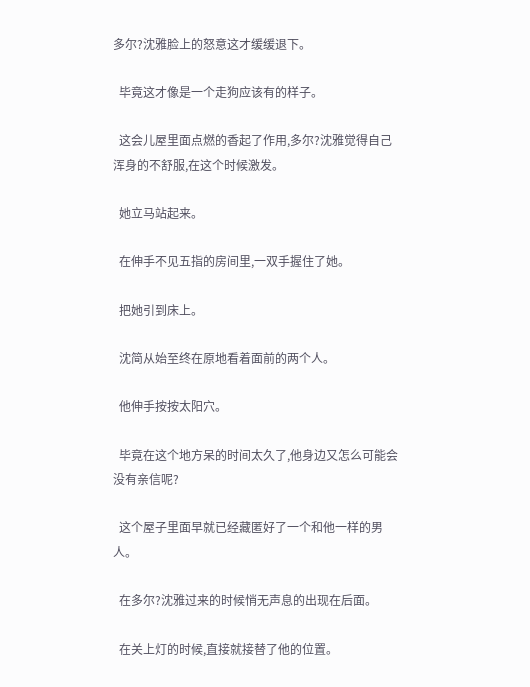多尔?沈雅脸上的怒意这才缓缓退下。

  毕竟这才像是一个走狗应该有的样子。

  这会儿屋里面点燃的香起了作用,多尔?沈雅觉得自己浑身的不舒服,在这个时候激发。

  她立马站起来。

  在伸手不见五指的房间里,一双手握住了她。

  把她引到床上。

  沈简从始至终在原地看着面前的两个人。

  他伸手按按太阳穴。

  毕竟在这个地方呆的时间太久了,他身边又怎么可能会没有亲信呢?

  这个屋子里面早就已经藏匿好了一个和他一样的男人。

  在多尔?沈雅过来的时候悄无声息的出现在后面。

  在关上灯的时候,直接就接替了他的位置。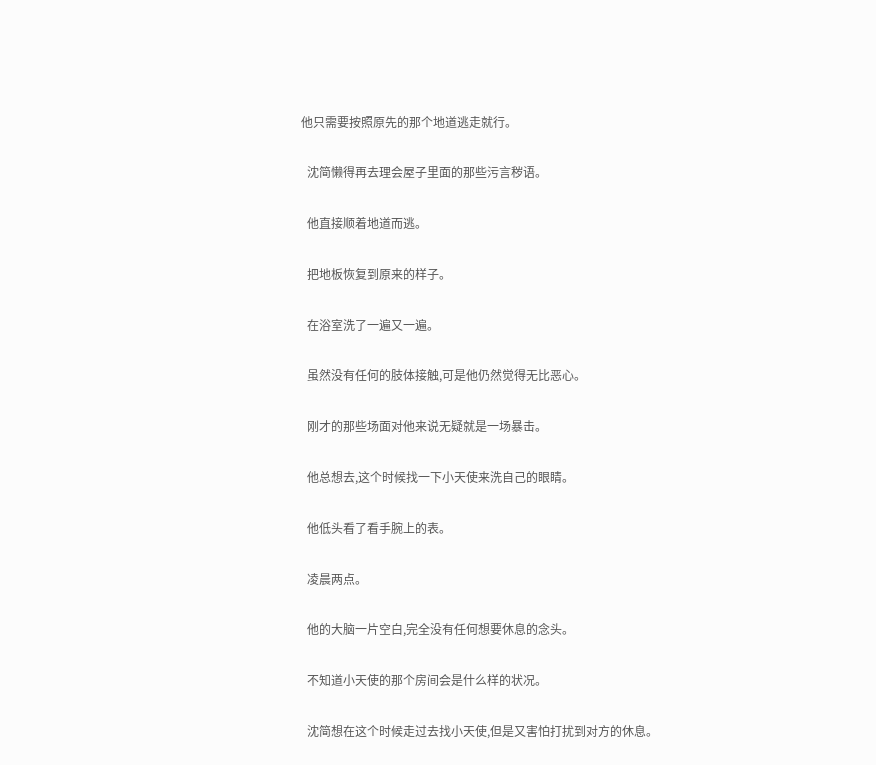他只需要按照原先的那个地道逃走就行。

  沈简懒得再去理会屋子里面的那些污言秽语。

  他直接顺着地道而逃。

  把地板恢复到原来的样子。

  在浴室洗了一遍又一遍。

  虽然没有任何的肢体接触,可是他仍然觉得无比恶心。

  刚才的那些场面对他来说无疑就是一场暴击。

  他总想去,这个时候找一下小天使来洗自己的眼睛。

  他低头看了看手腕上的表。

  凌晨两点。

  他的大脑一片空白,完全没有任何想要休息的念头。

  不知道小天使的那个房间会是什么样的状况。

  沈简想在这个时候走过去找小天使,但是又害怕打扰到对方的休息。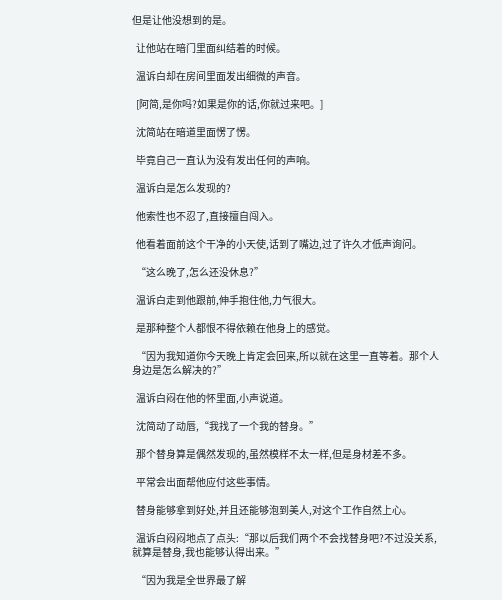但是让他没想到的是。

  让他站在暗门里面纠结着的时候。

  温诉白却在房间里面发出细微的声音。

  [阿简,是你吗?如果是你的话,你就过来吧。]

  沈简站在暗道里面愣了愣。

  毕竟自己一直认为没有发出任何的声响。

  温诉白是怎么发现的?

  他索性也不忍了,直接擅自闯入。

  他看着面前这个干净的小天使,话到了嘴边,过了许久才低声询问。

  “这么晚了,怎么还没休息?”

  温诉白走到他跟前,伸手抱住他,力气很大。

  是那种整个人都恨不得依赖在他身上的感觉。

  “因为我知道你今天晚上肯定会回来,所以就在这里一直等着。那个人身边是怎么解决的?”

  温诉白闷在他的怀里面,小声说道。

  沈简动了动唇,“我找了一个我的替身。”

  那个替身算是偶然发现的,虽然模样不太一样,但是身材差不多。

  平常会出面帮他应付这些事情。

  替身能够拿到好处,并且还能够泡到美人,对这个工作自然上心。

  温诉白闷闷地点了点头:“那以后我们两个不会找替身吧?不过没关系,就算是替身,我也能够认得出来。”

  “因为我是全世界最了解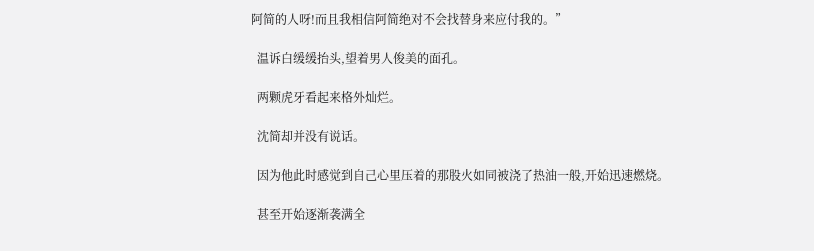阿简的人呀!而且我相信阿简绝对不会找替身来应付我的。”

  温诉白缓缓抬头,望着男人俊美的面孔。

  两颗虎牙看起来格外灿烂。

  沈简却并没有说话。

  因为他此时感觉到自己心里压着的那股火如同被浇了热油一般,开始迅速燃烧。

  甚至开始逐渐袭满全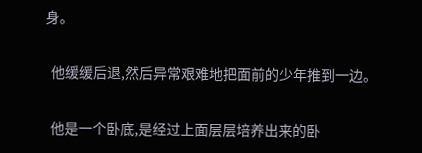身。

  他缓缓后退,然后异常艰难地把面前的少年推到一边。

  他是一个卧底,是经过上面层层培养出来的卧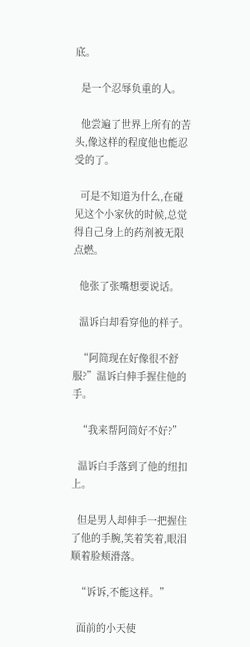底。

  是一个忍辱负重的人。

  他尝遍了世界上所有的苦头,像这样的程度他也能忍受的了。

  可是不知道为什么,在碰见这个小家伙的时候,总觉得自己身上的药剂被无限点燃。

  他张了张嘴想要说话。

  温诉白却看穿他的样子。

  “阿简现在好像很不舒服?”温诉白伸手握住他的手。

  “我来帮阿简好不好?”

  温诉白手落到了他的纽扣上。

  但是男人却伸手一把握住了他的手腕,笑着笑着,眼泪顺着脸颊滑落。

  “诉诉,不能这样。”

  面前的小天使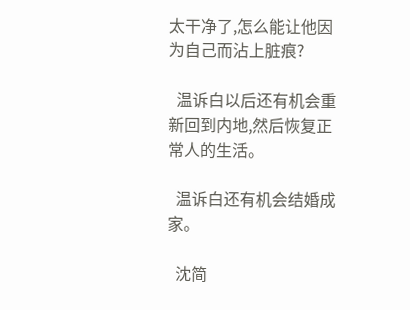太干净了,怎么能让他因为自己而沾上脏痕?

  温诉白以后还有机会重新回到内地,然后恢复正常人的生活。

  温诉白还有机会结婚成家。

  沈简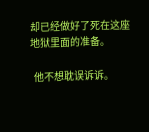却已经做好了死在这座地狱里面的准备。

  他不想耽误诉诉。